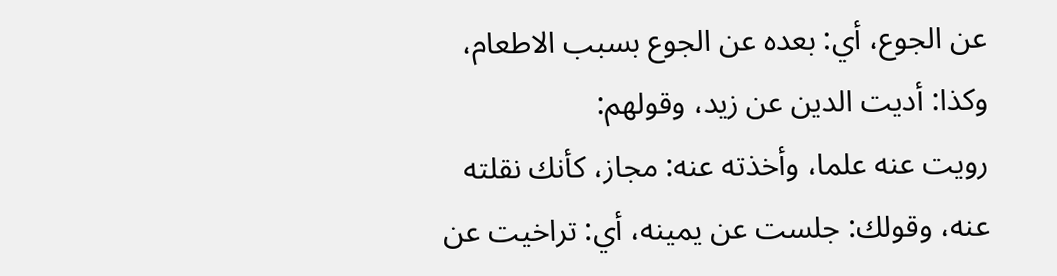عن الجوع، أي: بعده عن الجوع بسبب الاطعام، وكذا: أديت الدين عن زيد، وقولهم:
رويت عنه علما، وأخذته عنه: مجاز، كأنك نقلته عنه، وقولك: جلست عن يمينه، أي: تراخيت عن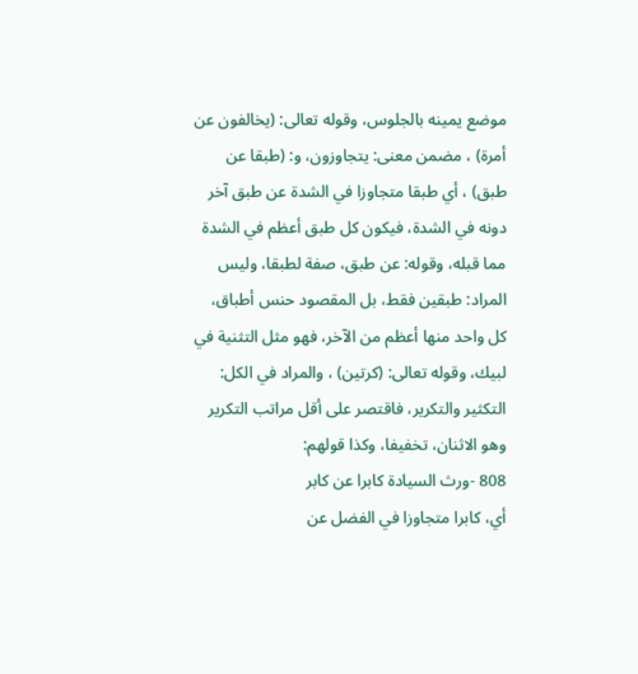موضع يمينه بالجلوس، وقوله تعالى: (يخالفون عن أمرة) ، مضمن معنى: يتجاوزون، و: (طبقا عن طبق) ، أي طبقا متجاوزا في الشدة عن طبق آخر دونه في الشدة، فيكون كل طبق أعظم في الشدة مما قبله، وقوله: عن طبق، صفة لطبقا، وليس المراد: طبقين فقط، بل المقصود حنس أطباق، كل واحد منها أعظم من الآخر، فهو مثل التثنية في لبيك، وقوله تعالى: (كرتين) ، والمراد في الكل:
التكثير والتكرير، فاقتصر على أقل مراتب التكرير وهو الاثنان، تخفيفا، وكذا قولهم:
808 -ورث السيادة كابرا عن كابر
أي، كابرا متجاوزا في الفضل عن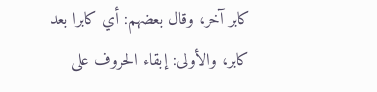كابر آخر، وقال بعضهم: أي كابرا بعد كابر، والأولى: إبقاء الحروف على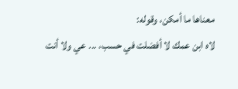معناها ما أمكن، وقوله:
لاه ابن عمك لا أفضلت في حسب، ... عي ولا أنت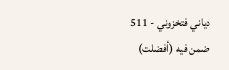دياني فتخزوني - 511
ضمن فيه (أفضلت)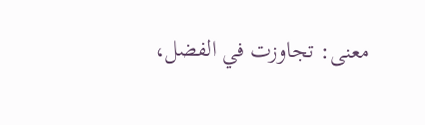معنى: تجاوزت في الفضل،